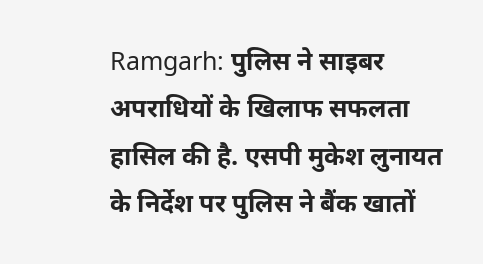Ramgarh: पुलिस ने साइबर अपराधियों के खिलाफ सफलता हासिल की है. एसपी मुकेश लुनायत के निर्देश पर पुलिस ने बैंक खातों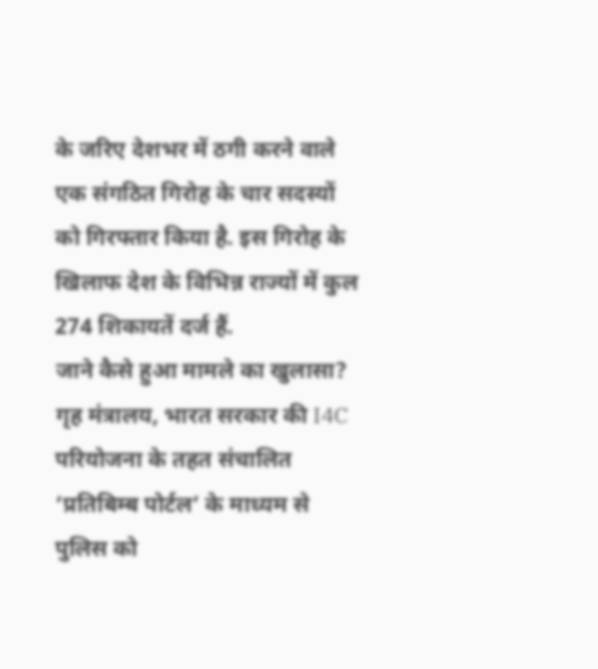के जरिए देशभर में ठगी करने वाले एक संगठित गिरोह के चार सदस्यों को गिरफ्तार किया है. इस गिरोह के खिलाफ देश के विभिन्न राज्यों में कुल 274 शिकायतें दर्ज हैं.
जाने कैसे हुआ मामले का खुलासा?
गृह मंत्रालय, भारत सरकार की I4C परियोजना के तहत संचालित ‘प्रतिबिम्ब पोर्टल’ के माध्यम से पुलिस को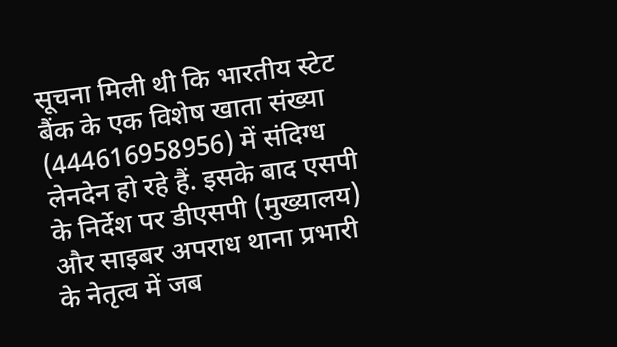सूचना मिली थी कि भारतीय स्टेट बैंक के एक विशेष खाता संख्या (444616958956) में संदिग्ध लेनदेन हो रहे हैं. इसके बाद एसपी के निर्देश पर डीएसपी (मुख्यालय) और साइबर अपराध थाना प्रभारी के नेतृत्व में जब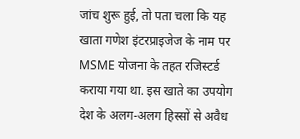जांच शुरू हुई, तो पता चला कि यह खाता गणेश इंटरप्राइजेज के नाम पर MSME योजना के तहत रजिस्टर्ड कराया गया था. इस खाते का उपयोग देश के अलग-अलग हिस्सों से अवैध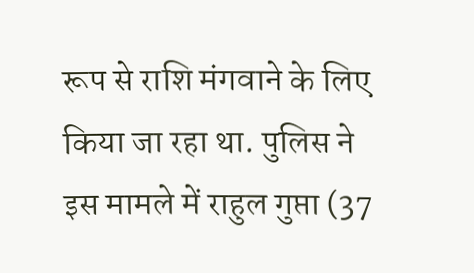रूप से राशि मंगवाने के लिए किया जा रहा था. पुलिस ने इस मामले में राहुल गुप्ता (37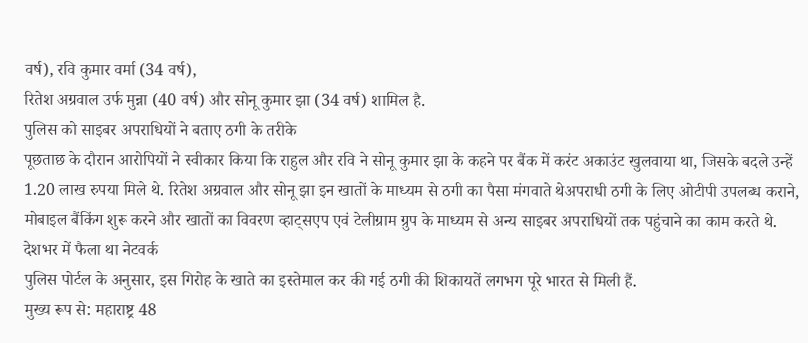वर्ष), रवि कुमार वर्मा (34 वर्ष),
रितेश अग्रवाल उर्फ मुन्ना (40 वर्ष) और सोनू कुमार झा (34 वर्ष) शामिल है.
पुलिस को साइबर अपराधियों ने बताए ठगी के तरीके
पूछताछ के दौरान आरोपियों ने स्वीकार किया कि राहुल और रवि ने सोनू कुमार झा के कहने पर बैंक में करंट अकाउंट खुलवाया था, जिसके बदले उन्हें 1.20 लाख रुपया मिले थे. रितेश अग्रवाल और सोनू झा इन खातों के माध्यम से ठगी का पैसा मंगवाते थेअपराधी ठगी के लिए ओटीपी उपलब्ध कराने, मोबाइल बैंकिंग शुरू करने और खातों का विवरण व्हाट्सएप एवं टेलीग्राम ग्रुप के माध्यम से अन्य साइबर अपराधियों तक पहुंचाने का काम करते थे.
देशभर में फैला था नेटवर्क
पुलिस पोर्टल के अनुसार, इस गिरोह के खाते का इस्तेमाल कर की गई ठगी की शिकायतें लगभग पूरे भारत से मिली हैं.
मुख्य रूप से: महाराष्ट्र 48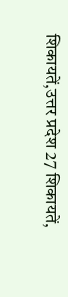शिकायतें,उत्तर प्रदेश 27 शिकायतें,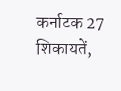कर्नाटक 27 शिकायतें,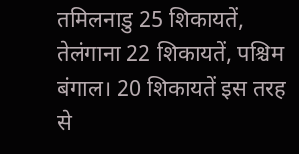तमिलनाडु 25 शिकायतें, तेलंगाना 22 शिकायतें, पश्चिम बंगाल। 20 शिकायतें इस तरह से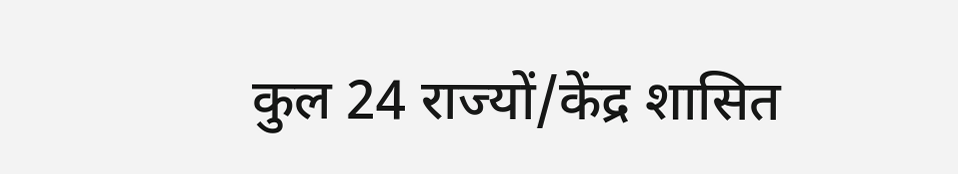कुल 24 राज्यों/केंद्र शासित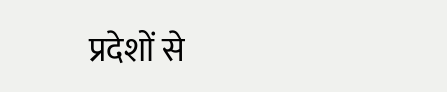प्रदेशों से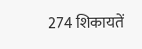274 शिकायतें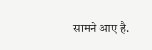सामने आए है.